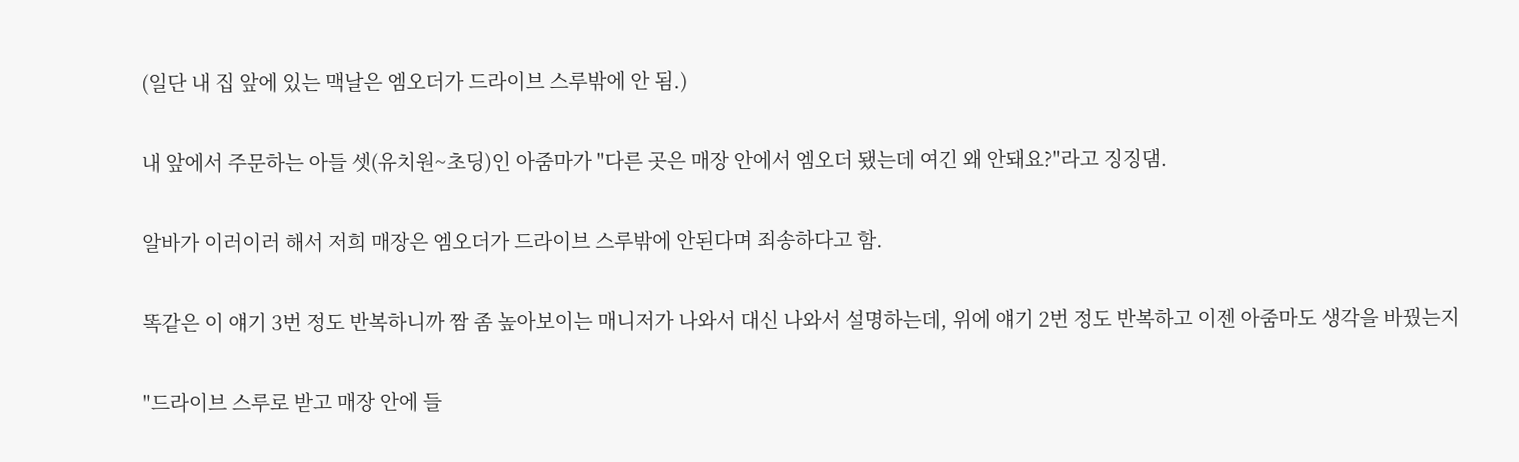(일단 내 집 앞에 있는 맥날은 엠오더가 드라이브 스루밖에 안 됨.)

내 앞에서 주문하는 아들 셋(유치원~초딩)인 아줌마가 "다른 곳은 매장 안에서 엠오더 됐는데 여긴 왜 안돼요?"라고 징징댐.

알바가 이러이러 해서 저희 매장은 엠오더가 드라이브 스루밖에 안된다며 죄송하다고 함.

똑같은 이 얘기 3번 정도 반복하니까 짬 좀 높아보이는 매니저가 나와서 대신 나와서 설명하는데, 위에 얘기 2번 정도 반복하고 이젠 아줌마도 생각을 바꿨는지

"드라이브 스루로 받고 매장 안에 들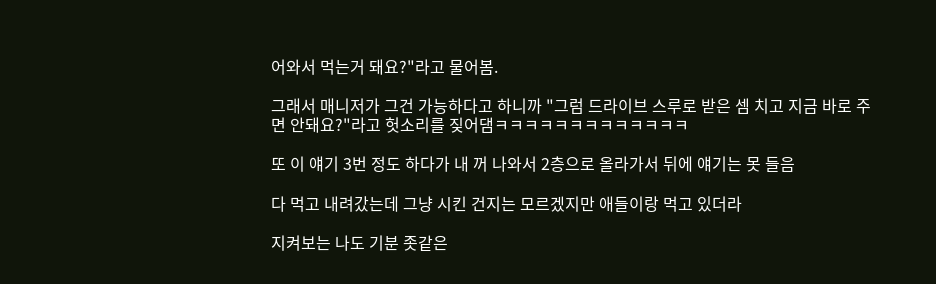어와서 먹는거 돼요?"라고 물어봄.

그래서 매니저가 그건 가능하다고 하니까 "그럼 드라이브 스루로 받은 셈 치고 지금 바로 주면 안돼요?"라고 헛소리를 짖어댐ㅋㅋㅋㅋㅋㅋㅋㅋㅋㅋㅋㅋㅋ

또 이 얘기 3번 정도 하다가 내 꺼 나와서 2층으로 올라가서 뒤에 얘기는 못 들음

다 먹고 내려갔는데 그냥 시킨 건지는 모르겠지만 애들이랑 먹고 있더라

지켜보는 나도 기분 좃같은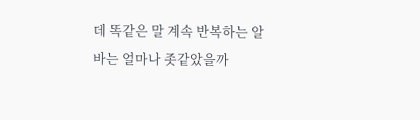데 똑같은 말 계속 반복하는 알바는 얼마나 좃같았을까